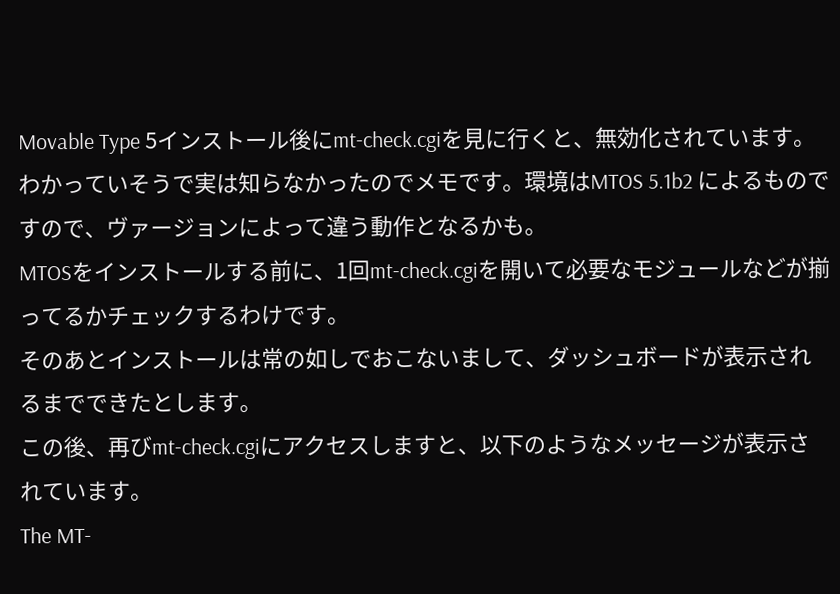Movable Type 5インストール後にmt-check.cgiを見に行くと、無効化されています。
わかっていそうで実は知らなかったのでメモです。環境はMTOS 5.1b2 によるものですので、ヴァージョンによって違う動作となるかも。
MTOSをインストールする前に、1回mt-check.cgiを開いて必要なモジュールなどが揃ってるかチェックするわけです。
そのあとインストールは常の如しでおこないまして、ダッシュボードが表示されるまでできたとします。
この後、再びmt-check.cgiにアクセスしますと、以下のようなメッセージが表示されています。
The MT-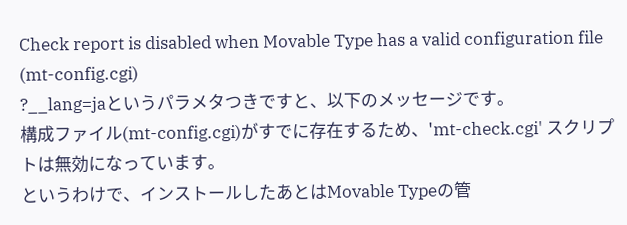Check report is disabled when Movable Type has a valid configuration file (mt-config.cgi)
?__lang=jaというパラメタつきですと、以下のメッセージです。
構成ファイル(mt-config.cgi)がすでに存在するため、'mt-check.cgi' スクリプトは無効になっています。
というわけで、インストールしたあとはMovable Typeの管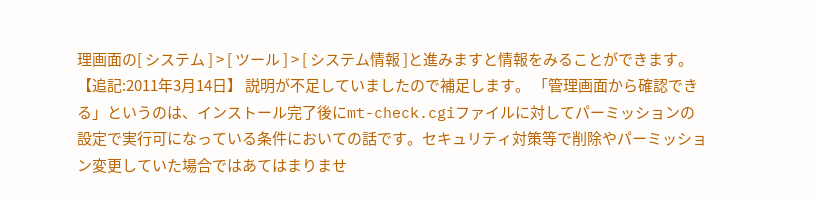理画面の[ システム ] > [ ツール ] > [ システム情報 ]と進みますと情報をみることができます。
【追記:2011年3月14日】 説明が不足していましたので補足します。 「管理画面から確認できる」というのは、インストール完了後にmt-check.cgiファイルに対してパーミッションの設定で実行可になっている条件においての話です。セキュリティ対策等で削除やパーミッション変更していた場合ではあてはまりませ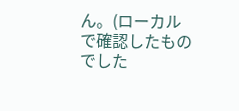ん。(ローカルで確認したものでした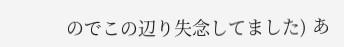のでこの辺り失念してました) あ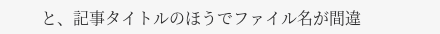と、記事タイトルのほうでファイル名が間違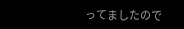ってましたので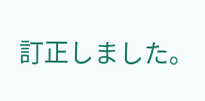訂正しました。